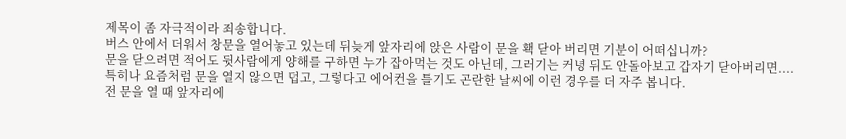제목이 좀 자극적이라 죄송합니다.
버스 안에서 더워서 창문을 열어놓고 있는데 뒤늦게 앞자리에 앉은 사람이 문을 홱 닫아 버리면 기분이 어떠십니까?
문을 닫으려면 적어도 뒷사람에게 양해를 구하면 누가 잡아먹는 것도 아닌데, 그러기는 커녕 뒤도 안돌아보고 갑자기 닫아버리면....
특히나 요즘처럼 문을 열지 않으면 덥고, 그렇다고 에어컨을 틀기도 곤란한 날씨에 이런 경우를 더 자주 봅니다.
전 문을 열 때 앞자리에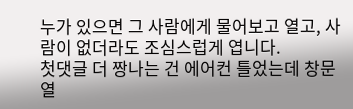누가 있으면 그 사람에게 물어보고 열고, 사람이 없더라도 조심스럽게 엽니다.
첫댓글 더 짱나는 건 에어컨 틀었는데 창문열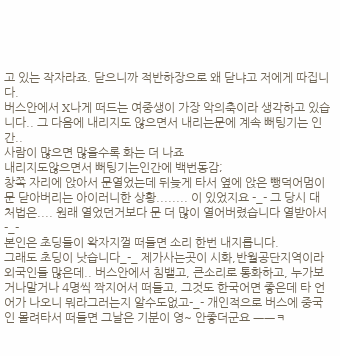고 있는 작자라죠. 닫으니까 적반하장으로 왜 닫냐고 저에게 따집니다.
버스안에서 X나게 떠드는 여중생이 가장 악의축이라 생각하고 있습니다.. 그 다음에 내리지도 않으면서 내리는문에 계속 뻐팅기는 인간..
사람이 많으면 많을수록 화는 더 나죠
내리지도않으면서 뻐팅기는인간에 백번동감;
창쪽 자리에 앉아서 문열었는데 뒤늦게 타서 옆에 앉은 뺑덕어멈이 문 닫아버리는 아이러니한 상황........ 이 있었지요 -_- 그 당시 대처법은.... 원래 열었던거보다 문 더 많이 열어버렸습니다 열받아서 -_-
본인은 초딩들이 왁자지껄 떠들면 소리 한번 내지릅니다.
그래도 초딩이 낫습니다_-_ 제가사는곳이 시화,반월공단지역이라 외국인들 많은데.. 버스안에서 침뱉고, 큰소리로 통화하고, 누가보거나말거나 4명씩 짝지어서 떠들고, 그것도 한국어면 좋은데 타 언어가 나오니 뭐라그러는지 알수도없고-_- 개인적으로 버스에 중국인 몰려타서 떠들면 그날은 기분이 영~ 안좋더군요 ㅡㅡㅋ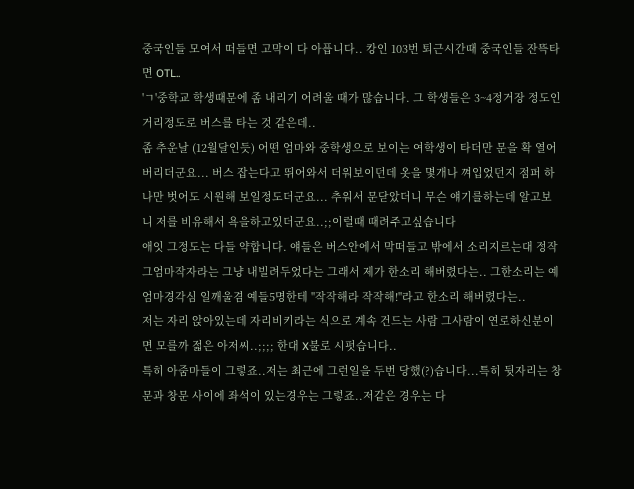중국인들 모여서 떠들면 고막이 다 아픕니다.. 캉인 103번 퇴근시간때 중국인들 잔뜩타면 OTL..
'ㄱ'중학교 학생때문에 좀 내리기 어려울 때가 많습니다. 그 학생들은 3~4정거장 정도인 거리정도로 버스를 타는 것 같은데..
좀 추운날 (12월달인듯) 어떤 엄마와 중학생으로 보이는 여학생이 타더만 문을 확 열어버리더군요... 버스 잡는다고 뛰어와서 더워보이던데 옷을 몇개나 껴입었던지 점퍼 하나만 벗어도 시원해 보일정도더군요... 추워서 문닫았더니 무슨 얘기를하는데 알고보니 저를 비유해서 욕을하고있더군요..;;이럴때 때려주고싶습니다
애잇 그정도는 다들 약합니다. 얘들은 버스안에서 막떠들고 밖에서 소리지르는대 정작 그엄마작자라는 그냥 내빌려두었다는 그래서 제가 한소리 해버렸다는.. 그한소리는 예엄마경각심 일깨울겸 예들5명한테 "작작해라 작작해!"라고 한소리 해버렸다는..
저는 자리 앉아있는데 자리비키라는 식으로 계속 건드는 사람 그사람이 연로하신분이면 모를까 젋은 아저씨..;;;; 한대 X불로 시펏습니다..
특히 아줌마들이 그렇죠..저는 최근에 그런일을 두번 당했(?)습니다...특히 뒷자리는 창문과 창문 사이에 좌석이 있는경우는 그렇죠..저같은 경우는 다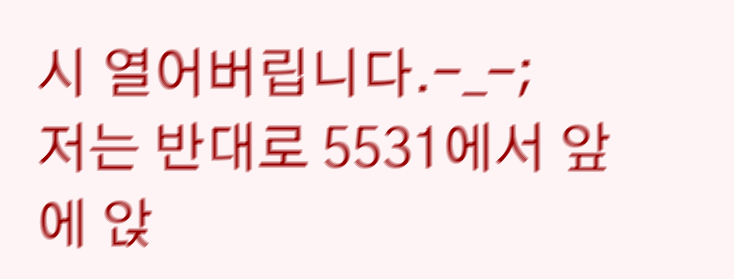시 열어버립니다.-_-;
저는 반대로 5531에서 앞에 앉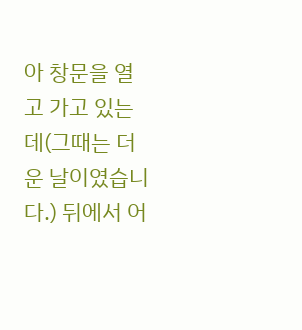아 창문을 열고 가고 있는데(그때는 더운 날이였습니다.) 뒤에서 어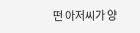떤 아저씨가 양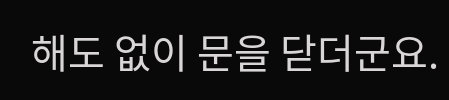해도 없이 문을 닫더군요.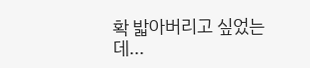확 밟아버리고 싶었는데...